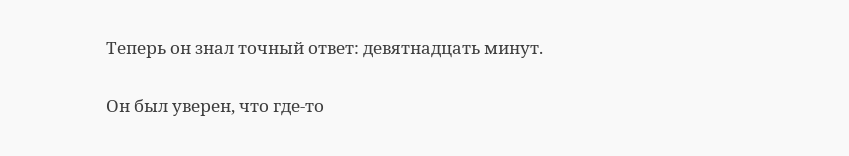Теперь он знал точный ответ: девятнадцать минут.

Он был уверен, что где-то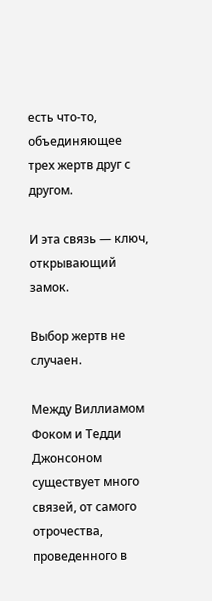есть что-то, объединяющее трех жертв друг с другом.

И эта связь — ключ, открывающий замок.

Выбор жертв не случаен.

Между Виллиамом Фоком и Тедди Джонсоном существует много связей, от самого отрочества, проведенного в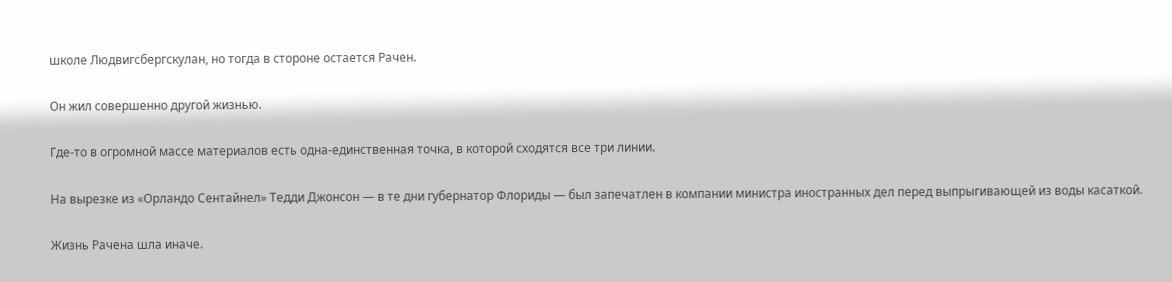школе Людвигсбергскулан, но тогда в стороне остается Рачен.

Он жил совершенно другой жизнью.

Где-то в огромной массе материалов есть одна-единственная точка, в которой сходятся все три линии.

На вырезке из «Орландо Сентайнел» Тедди Джонсон — в те дни губернатор Флориды — был запечатлен в компании министра иностранных дел перед выпрыгивающей из воды касаткой.

Жизнь Рачена шла иначе.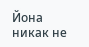Йона никак не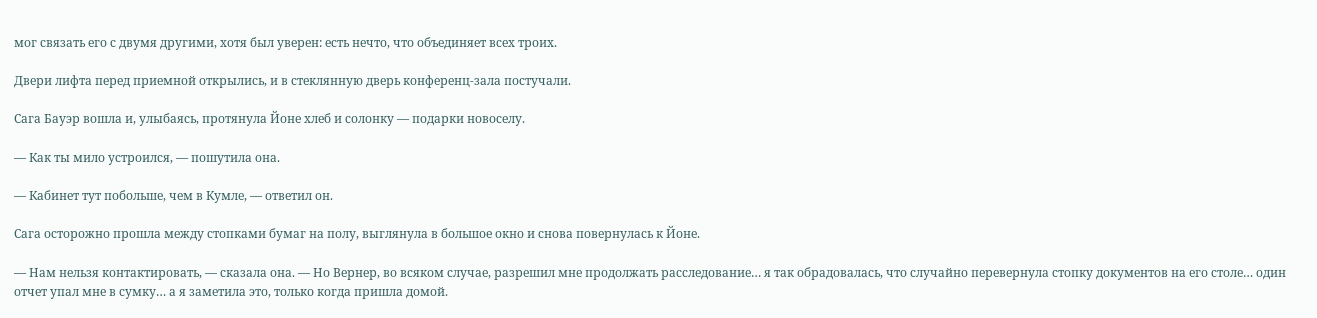мог связать его с двумя другими, хотя был уверен: есть нечто, что объединяет всех троих.

Двери лифта перед приемной открылись, и в стеклянную дверь конференц-зала постучали.

Сага Бауэр вошла и, улыбаясь, протянула Йоне хлеб и солонку — подарки новоселу.

— Как ты мило устроился, — пошутила она.

— Кабинет тут побольше, чем в Кумле, — ответил он.

Сага осторожно прошла между стопками бумаг на полу, выглянула в большое окно и снова повернулась к Йоне.

— Нам нельзя контактировать, — сказала она. — Но Вернер, во всяком случае, разрешил мне продолжать расследование… я так обрадовалась, что случайно перевернула стопку документов на его столе… один отчет упал мне в сумку… а я заметила это, только когда пришла домой.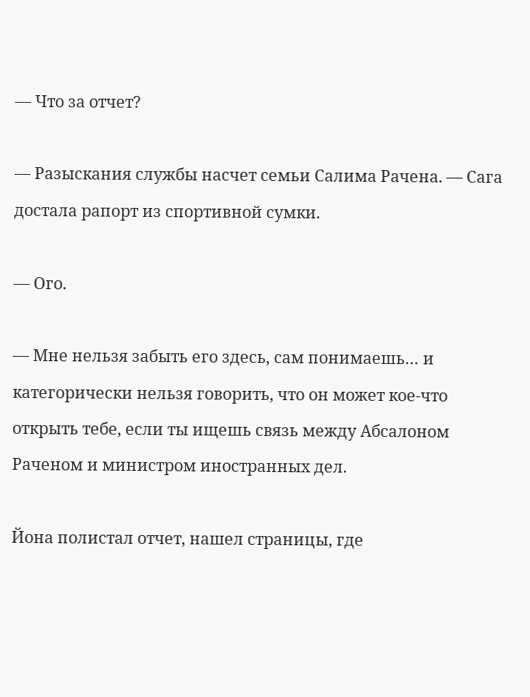— Что за отчет?

— Разыскания службы насчет семьи Салима Рачена. — Сага достала рапорт из спортивной сумки.

— Ого.

— Мне нельзя забыть его здесь, сам понимаешь… и категорически нельзя говорить, что он может кое-что открыть тебе, если ты ищешь связь между Абсалоном Раченом и министром иностранных дел.

Йона полистал отчет, нашел страницы, где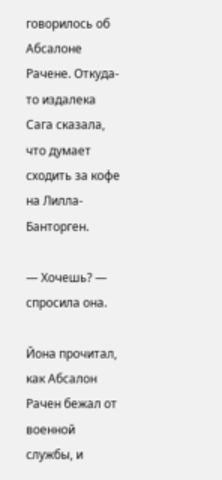говорилось об Абсалоне Рачене. Откуда-то издалека Сага сказала, что думает сходить за кофе на Лилла-Банторген.

— Хочешь? — спросила она.

Йона прочитал, как Абсалон Рачен бежал от военной службы, и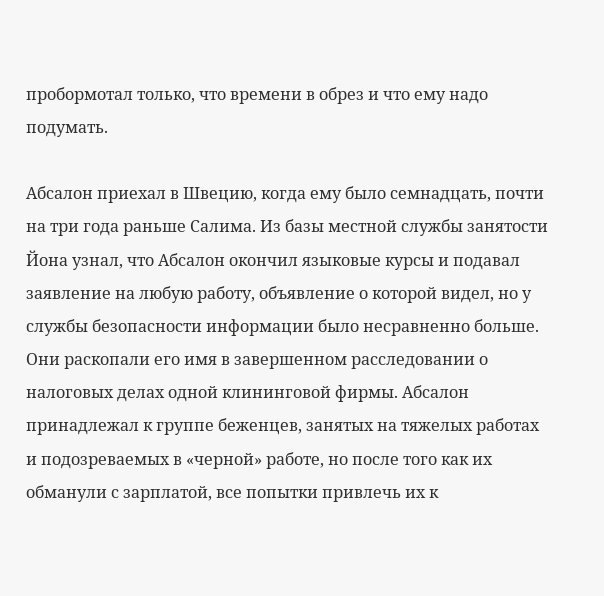пробормотал только, что времени в обрез и что ему надо подумать.

Абсалон приехал в Швецию, когда ему было семнадцать, почти на три года раньше Салима. Из базы местной службы занятости Йона узнал, что Абсалон окончил языковые курсы и подавал заявление на любую работу, объявление о которой видел, но у службы безопасности информации было несравненно больше. Они раскопали его имя в завершенном расследовании о налоговых делах одной клининговой фирмы. Абсалон принадлежал к группе беженцев, занятых на тяжелых работах и подозреваемых в «черной» работе, но после того как их обманули с зарплатой, все попытки привлечь их к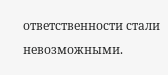ответственности стали невозможными.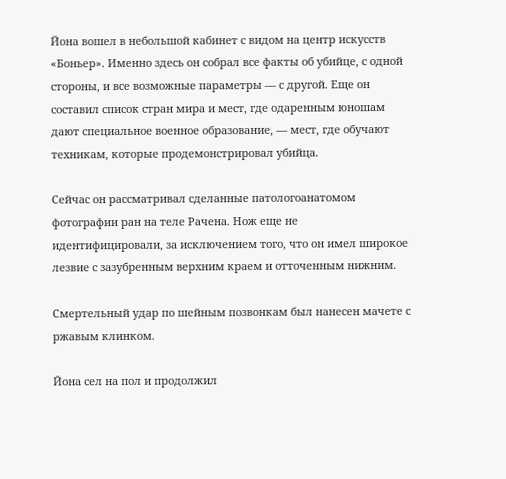Йона вошел в небольшой кабинет с видом на центр искусств «Боньер». Именно здесь он собрал все факты об убийце, с одной стороны, и все возможные параметры — с другой. Еще он составил список стран мира и мест, где одаренным юношам дают специальное военное образование, — мест, где обучают техникам, которые продемонстрировал убийца.

Сейчас он рассматривал сделанные патологоанатомом фотографии ран на теле Рачена. Нож еще не идентифицировали, за исключением того, что он имел широкое лезвие с зазубренным верхним краем и отточенным нижним.

Смертельный удар по шейным позвонкам был нанесен мачете с ржавым клинком.

Йона сел на пол и продолжил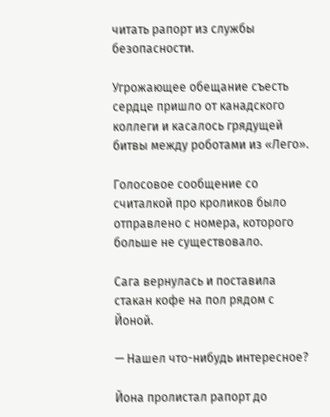читать рапорт из службы безопасности.

Угрожающее обещание съесть сердце пришло от канадского коллеги и касалось грядущей битвы между роботами из «Лего».

Голосовое сообщение со считалкой про кроликов было отправлено с номера, которого больше не существовало.

Сага вернулась и поставила стакан кофе на пол рядом с Йоной.

— Нашел что-нибудь интересное?

Йона пролистал рапорт до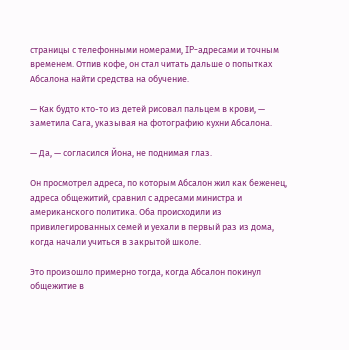страницы с телефонными номерами, IP-адресами и точным временем. Отпив кофе, он стал читать дальше о попытках Абсалона найти средства на обучение.

— Как будто кто-то из детей рисовал пальцем в крови, — заметила Сага, указывая на фотографию кухни Абсалона.

— Да, — согласился Йона, не поднимая глаз.

Он просмотрел адреса, по которым Абсалон жил как беженец, адреса общежитий, сравнил с адресами министра и американского политика. Оба происходили из привилегированных семей и уехали в первый раз из дома, когда начали учиться в закрытой школе.

Это произошло примерно тогда, когда Абсалон покинул общежитие в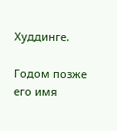Худдинге.

Годом позже его имя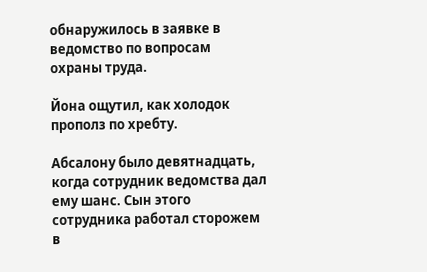обнаружилось в заявке в ведомство по вопросам охраны труда.

Йона ощутил, как холодок прополз по хребту.

Абсалону было девятнадцать, когда сотрудник ведомства дал ему шанс. Сын этого сотрудника работал сторожем в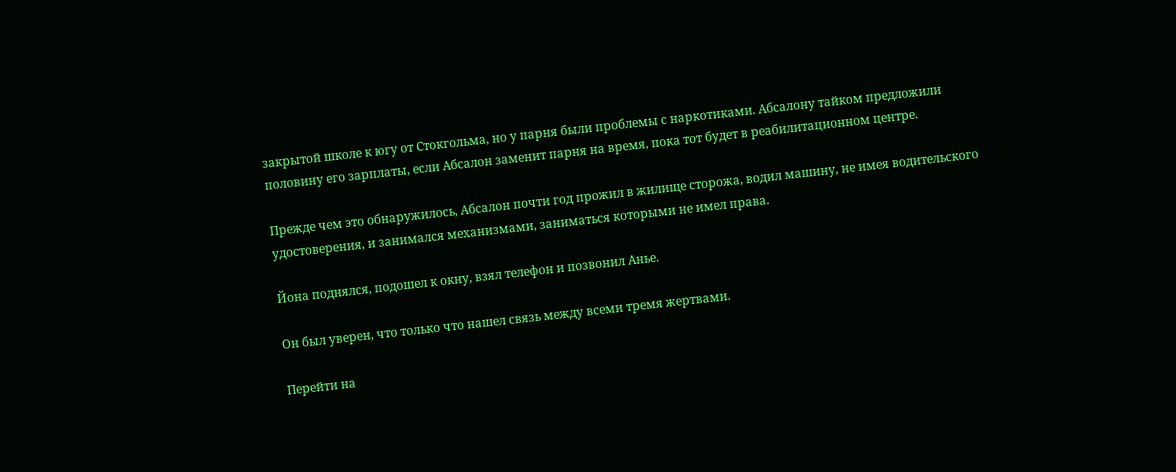закрытой школе к югу от Стокгольма, но у парня были проблемы с наркотиками. Абсалону тайком предложили половину его зарплаты, если Абсалон заменит парня на время, пока тот будет в реабилитационном центре.

Прежде чем это обнаружилось, Абсалон почти год прожил в жилище сторожа, водил машину, не имея водительского удостоверения, и занимался механизмами, заниматься которыми не имел права.

Йона поднялся, подошел к окну, взял телефон и позвонил Анье.

Он был уверен, что только что нашел связь между всеми тремя жертвами.

Перейти на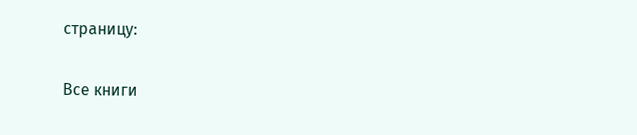страницу:

Все книги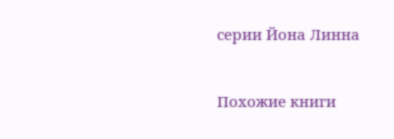серии Йона Линна

Похожие книги